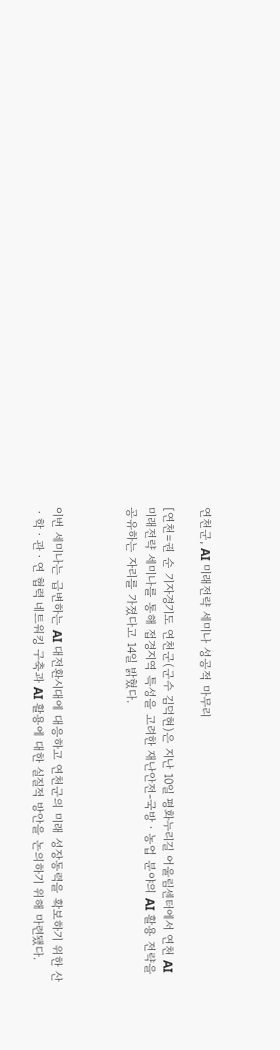연천군, AI 미래전략 세미나 성공적 마무리

[연천=권 순 기자경기도 연천군(군수 김덕현)은 지난 10일 평화누리길 어울림센터에서 연천 AI 미래전략 세미나를 통해 접경지역 특성을 고려한 재난안전-국방ㆍ농업 분야의 AI 활용 전략을 공유하는 자리를 가졌다고 14일 밝혔다.



이번 세미나는 급변하는 AI 대전환시대에 대응하고 연천군의 미래 성장동력을 확보하기 위한 산ㆍ학ㆍ관ㆍ연 협력 네트워킹 구축과 AI 활용에 대한 실질적 방안을 논의하기 위해 마련됐다.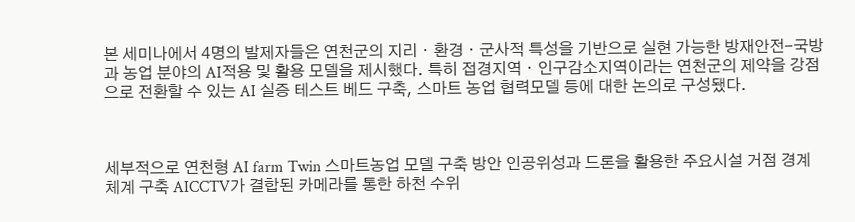본 세미나에서 4명의 발제자들은 연천군의 지리ㆍ환경ㆍ군사적 특성을 기반으로 실현 가능한 방재안전-국방과 농업 분야의 AI적용 및 활용 모델을 제시했다. 특히 접경지역ㆍ인구감소지역이라는 연천군의 제약을 강점으로 전환할 수 있는 AI 실증 테스트 베드 구축, 스마트 농업 협력모델 등에 대한 논의로 구성됐다.



세부적으로 연천형 AI farm Twin 스마트농업 모델 구축 방안 인공위성과 드론을 활용한 주요시설 거점 경계체계 구축 AICCTV가 결합된 카메라를 통한 하천 수위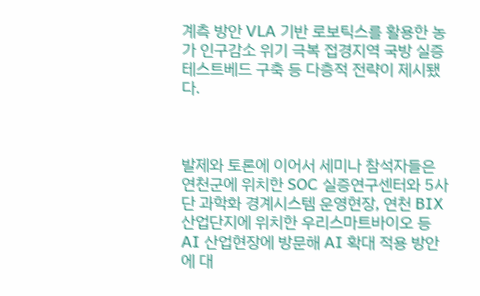계측 방안 VLA 기반 로보틱스를 활용한 농가 인구감소 위기 극복 접경지역 국방 실증 테스트베드 구축 등 다층적 전략이 제시됐다.



발제와 토론에 이어서 세미나 참석자들은 연천군에 위치한 SOC 실증연구센터와 5사단 과학화 경계시스템 운영현장, 연천 BIX 산업단지에 위치한 우리스마트바이오 등 AI 산업현장에 방문해 AI 확대 적용 방안에 대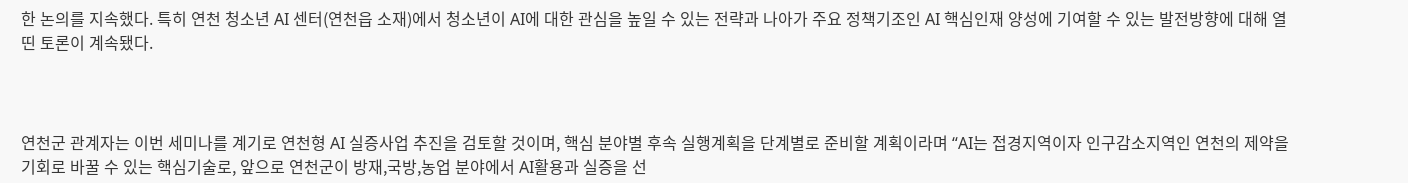한 논의를 지속했다. 특히 연천 청소년 AI 센터(연천읍 소재)에서 청소년이 AI에 대한 관심을 높일 수 있는 전략과 나아가 주요 정책기조인 AI 핵심인재 양성에 기여할 수 있는 발전방향에 대해 열띤 토론이 계속됐다.



연천군 관계자는 이번 세미나를 계기로 연천형 AI 실증사업 추진을 검토할 것이며, 핵심 분야별 후속 실행계획을 단계별로 준비할 계획이라며 “AI는 접경지역이자 인구감소지역인 연천의 제약을 기회로 바꿀 수 있는 핵심기술로, 앞으로 연천군이 방재,국방,농업 분야에서 AI활용과 실증을 선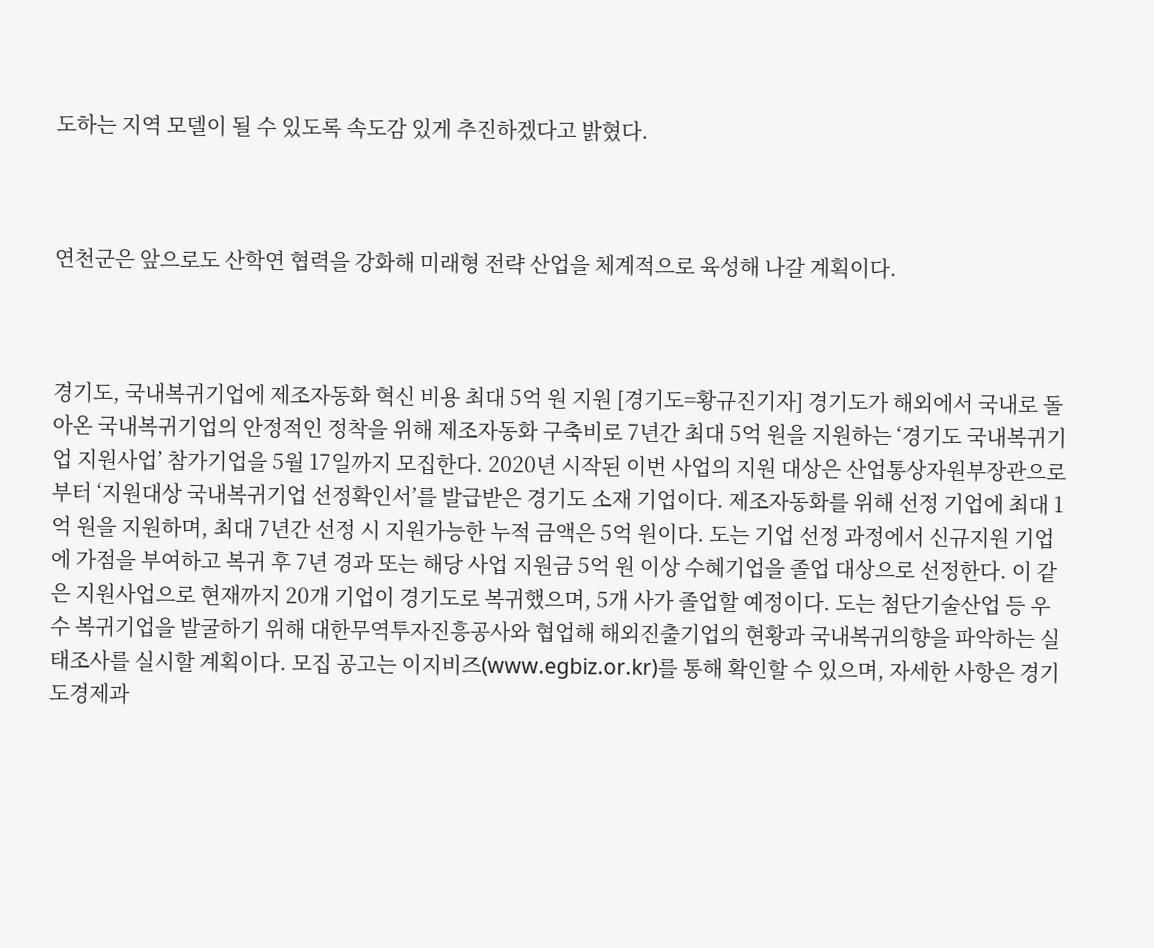도하는 지역 모델이 될 수 있도록 속도감 있게 추진하겠다고 밝혔다.



연천군은 앞으로도 산학연 협력을 강화해 미래형 전략 산업을 체계적으로 육성해 나갈 계획이다.



경기도, 국내복귀기업에 제조자동화 혁신 비용 최대 5억 원 지원 [경기도=황규진기자] 경기도가 해외에서 국내로 돌아온 국내복귀기업의 안정적인 정착을 위해 제조자동화 구축비로 7년간 최대 5억 원을 지원하는 ‘경기도 국내복귀기업 지원사업’ 참가기업을 5월 17일까지 모집한다. 2020년 시작된 이번 사업의 지원 대상은 산업통상자원부장관으로부터 ‘지원대상 국내복귀기업 선정확인서’를 발급받은 경기도 소재 기업이다. 제조자동화를 위해 선정 기업에 최대 1억 원을 지원하며, 최대 7년간 선정 시 지원가능한 누적 금액은 5억 원이다. 도는 기업 선정 과정에서 신규지원 기업에 가점을 부여하고 복귀 후 7년 경과 또는 해당 사업 지원금 5억 원 이상 수혜기업을 졸업 대상으로 선정한다. 이 같은 지원사업으로 현재까지 20개 기업이 경기도로 복귀했으며, 5개 사가 졸업할 예정이다. 도는 첨단기술산업 등 우수 복귀기업을 발굴하기 위해 대한무역투자진흥공사와 협업해 해외진출기업의 현황과 국내복귀의향을 파악하는 실태조사를 실시할 계획이다. 모집 공고는 이지비즈(www.egbiz.or.kr)를 통해 확인할 수 있으며, 자세한 사항은 경기도경제과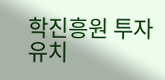학진흥원 투자유치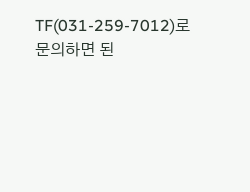TF(031-259-7012)로 문의하면 된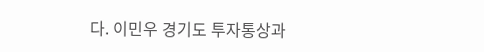다. 이민우 경기도 투자통상과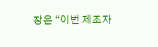장은 “이번 제조자